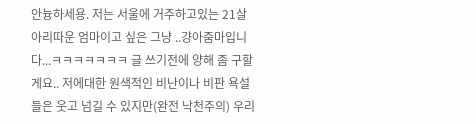안늉하세용. 저는 서울에 거주하고있는 21살 아리따운 엄마이고 싶은 그냥 ..걍아줌마입니다...ㅋㅋㅋㅋㅋㅋㅋ 글 쓰기전에 양해 좀 구할게요.. 저에대한 원색적인 비난이나 비판 욕설들은 웃고 넘길 수 있지만(완전 낙천주의) 우리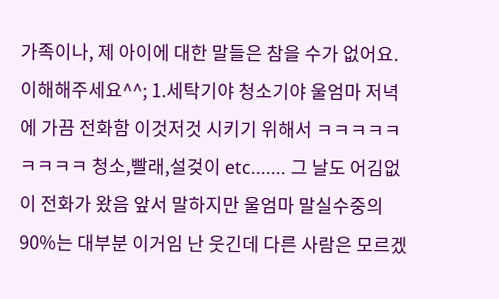가족이나, 제 아이에 대한 말들은 참을 수가 없어요. 이해해주세요^^; 1.세탁기야 청소기야 울엄마 저녁에 가끔 전화함 이것저것 시키기 위해서 ㅋㅋㅋㅋㅋㅋㅋㅋㅋ 청소,빨래,설겆이 etc....... 그 날도 어김없이 전화가 왔음 앞서 말하지만 울엄마 말실수중의 90%는 대부분 이거임 난 웃긴데 다른 사람은 모르겠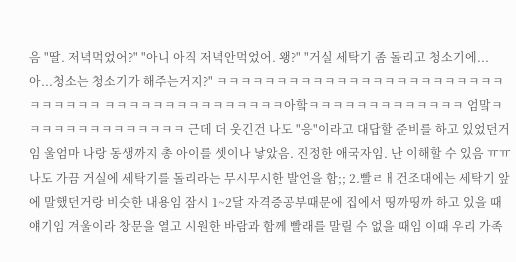음 "딸. 저녁먹었어?" "아니 아직 저녁안먹었어. 왱?" "거실 세탁기 좀 돌리고 청소기에...아...청소는 청소기가 해주는거지?" ㅋㅋㅋㅋㅋㅋㅋㅋㅋㅋㅋㅋㅋㅋㅋㅋㅋㅋㅋㅋㅋㅋㅋㅋㅋㅋㅋㅋㅋㅋ ㅋㅋㅋㅋㅋㅋㅋㅋㅋㅋㅋㅋㅋㅋㅋ아핰ㅋㅋㅋㅋㅋㅋㅋㅋㅋㅋㅋㅋㅋ 엄맠ㅋㅋㅋㅋㅋㅋㅋㅋㅋㅋㅋㅋㅋㅋ 근데 더 웃긴건 나도 "응"이라고 대답할 준비를 하고 있었던거임 울엄마 나랑 동생까지 총 아이를 셋이나 낳았음. 진정한 애국자임. 난 이해할 수 있음 ㅠㅠ나도 가끔 거실에 세탁기를 돌리라는 무시무시한 발언을 함;; 2.빨ㄹㅐ건조대에는 세탁기 앞에 말했던거랑 비슷한 내용임 잠시 1~2달 자격증공부때문에 집에서 띵까띵까 하고 있을 때 얘기임 겨울이라 창문을 열고 시원한 바람과 함께 빨래를 말릴 수 없을 때임 이때 우리 가족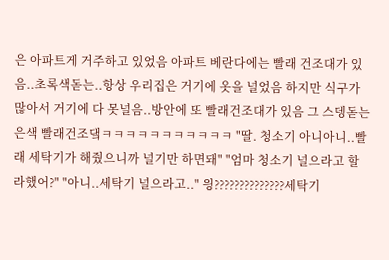은 아파트게 거주하고 있었음 아파트 베란다에는 빨래 건조대가 있음..초록색돋는..항상 우리집은 거기에 옷을 널었음 하지만 식구가 많아서 거기에 다 못널음..방안에 또 빨래건조대가 있음 그 스뎅돋는 은색 빨래건조댘ㅋㅋㅋㅋㅋㅋㅋㅋㅋㅋㅋ "딸. 청소기 아니아니..빨래 세탁기가 해줬으니까 널기만 하면돼" "엄마 청소기 널으라고 할라했어?" "아니..세탁기 널으라고.." 읭??????????????세탁기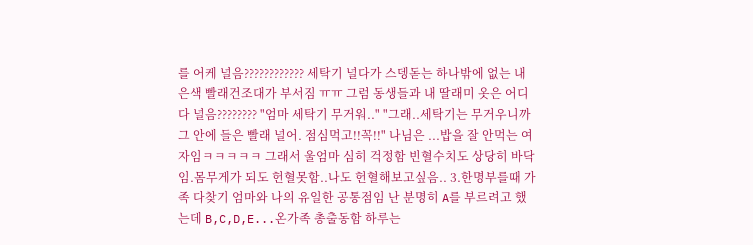를 어케 널음???????????? 세탁기 널다가 스뎅돋는 하나밖에 없는 내 은색 빨래건조대가 부서짐 ㅠㅠ 그럼 동생들과 내 딸래미 옷은 어디다 널음???????? "엄마 세탁기 무거워.." "그래..세탁기는 무거우니까 그 안에 들은 빨래 널어. 점심먹고!!꼭!!" 나님은 ...밥을 잘 안먹는 여자임ㅋㅋㅋㅋㅋ 그래서 울엄마 심히 걱정함 빈혈수치도 상당히 바닥임.몸무게가 되도 헌혈못함..나도 헌혈해보고싶음.. 3.한명부를때 가족 다찾기 엄마와 나의 유일한 공통점임 난 분명히 A를 부르려고 했는데 B,C,D,E...온가족 총출동함 하루는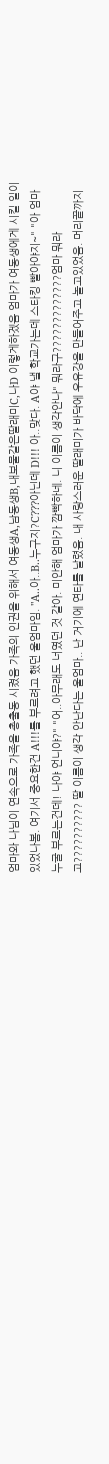엄마와 나님이 연속으로 가족을 총출동 시켰음 가족의 인권을 위해서 여동생A,남동생B,내보물같은딸래미C,나D 이렇게하겠음 엄마가 여동생에게 시킬 일이 있었나봄. 여기서 중요한건 A!!!를 부르려고 했던 울엄마임. "A..아..B..누구지?C???아닌데 D!!! 아..맞다. A야 낼 학교가는데 스타킹 빨아야지~" "아 엄마 누굴 부르는건데! 나야 언니야?" "어..아무래도 너였던 것 같아. 미안해 엄마가 깜빡하네. 니 이름이 생각안나" 뭐라구?????????????엄마 뭐라고?????????? 딸 이름이 생각 안난다는 울엄마.. 난 거기에 연타를 날렸음. 내 사랑스러운 딸래미가 바닥에 우유강을 만들어주고 놀고있었음. 머리끝까지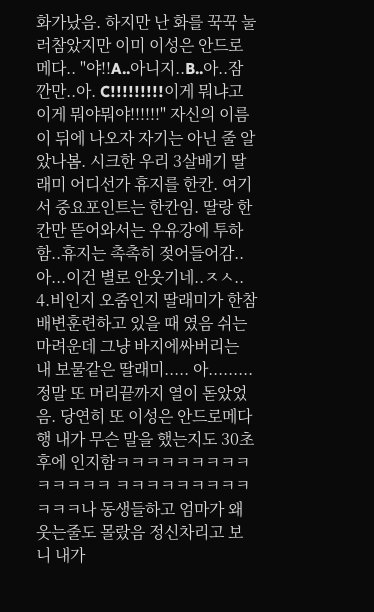화가났음. 하지만 난 화를 꾹꾹 눌러참았지만 이미 이성은 안드로메다.. "야!!A..아니지..B..아..잠깐만..아. C!!!!!!!!!이게 뭐냐고 이게 뭐야뭐야!!!!!!" 자신의 이름이 뒤에 나오자 자기는 아닌 줄 알았나봄. 시크한 우리 3살배기 딸래미 어디선가 휴지를 한칸. 여기서 중요포인트는 한칸임. 딸랑 한칸만 뜯어와서는 우유강에 투하함..휴지는 촉촉히 젖어들어감.. 아...이건 별로 안웃기네..ㅈㅅ.. 4.비인지 오줌인지 딸래미가 한참 배변훈련하고 있을 때 였음 쉬는 마려운데 그냥 바지에싸버리는 내 보물같은 딸래미..... 아.........정말 또 머리끝까지 열이 돋았었음. 당연히 또 이성은 안드로메다행 내가 무슨 말을 했는지도 30초후에 인지함ㅋㅋㅋㅋㅋㅋㅋㅋㅋㅋㅋㅋㅋㅋ ㅋㅋㅋㅋㅋㅋㅋㅋㅋㅋㅋㅋ나 동생들하고 엄마가 왜 웃는줄도 몰랐음 정신차리고 보니 내가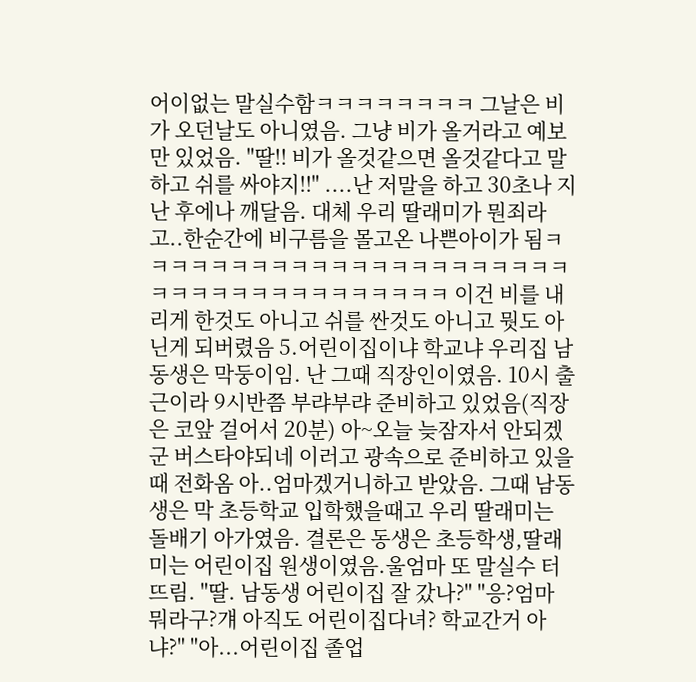어이없는 말실수함ㅋㅋㅋㅋㅋㅋㅋㅋ 그날은 비가 오던날도 아니였음. 그냥 비가 올거라고 예보만 있었음. "딸!! 비가 올것같으면 올것같다고 말하고 쉬를 싸야지!!" ....난 저말을 하고 30초나 지난 후에나 깨달음. 대체 우리 딸래미가 뭔죄라고..한순간에 비구름을 몰고온 나쁜아이가 됨ㅋㅋㅋㅋㅋㅋㅋㅋㅋㅋㅋㅋㅋㅋㅋㅋㅋㅋㅋㅋㅋㅋㅋㅋㅋㅋㅋㅋㅋㅋㅋㅋㅋㅋㅋㅋㅋ 이건 비를 내리게 한것도 아니고 쉬를 싼것도 아니고 뭣도 아닌게 되버렸음 5.어린이집이냐 학교냐 우리집 남동생은 막둥이임. 난 그때 직장인이였음. 10시 출근이라 9시반쯤 부랴부랴 준비하고 있었음(직장은 코앞 걸어서 20분) 아~오늘 늦잠자서 안되겠군 버스타야되네 이러고 광속으로 준비하고 있을때 전화옴 아..엄마겠거니하고 받았음. 그때 남동생은 막 초등학교 입학했을때고 우리 딸래미는 돌배기 아가였음. 결론은 동생은 초등학생,딸래미는 어린이집 원생이였음.울엄마 또 말실수 터뜨림. "딸. 남동생 어린이집 잘 갔나?" "응?엄마 뭐라구?걔 아직도 어린이집다녀? 학교간거 아냐?" "아...어린이집 졸업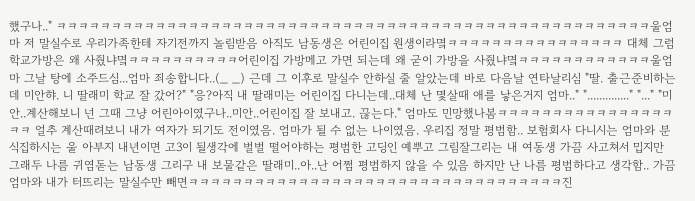했구나.." ㅋㅋㅋㅋㅋㅋㅋㅋㅋㅋㅋㅋㅋㅋㅋㅋㅋㅋㅋㅋㅋㅋㅋㅋㅋㅋㅋㅋㅋㅋㅋㅋㅋㅋㅋㅋㅋㅋㅋㅋㅋㅋㅋㅋㅋㅋㅋㅋㅋㅋㅋㅋㅋㅋ울엄마 저 말실수로 우리가족한테 자기전까지 놀림받음 아직도 남동생은 어린이집 원생이라몈ㅋㅋㅋㅋㅋㅋㅋㅋㅋㅋㅋㅋㅋㅋㅋㅋ 대체 그럼 학교가방은 왜 사줬냐몈ㅋㅋㅋㅋㅋㅋㅋㅋㅋㅋ어린이집 가방메고 가면 되는데 왜 굳이 가방을 사줬냐몈ㅋㅋㅋㅋㅋㅋㅋㅋㅋㅋㅋㅋ울엄마 그날 탕에 소주드심...엄마 죄송합니다..(_ _) 근데 그 이후로 말실수 안하실 줄 알았는데 바로 다음날 연타날리심 "딸. 출근준비하는데 미안햐. 니 딸래미 학교 잘 갔어?" "응?아직 내 딸래미는 어린이집 다니는데..대체 난 몇살때 애를 낳은거지 엄마.." ".............." "..." "미안..계산해보니 넌 그때 그냥 어린아이였구나..미안..어린이집 잘 보내고. 끊는다." 엄마도 민망했나봄ㅋㅋㅋㅋㅋㅋㅋㅋㅋㅋㅋㅋㅋㅋㅋㅋㅋㅋ 얼추 계산때려보니 내가 여자가 되기도 전이였음. 엄마가 될 수 없는 나이였음. 우리집 정말 평범함.. 보험회사 다니시는 엄마와 분식집하시는 울 아부지 내년이면 고3이 될생각에 벌벌 떨어야하는 평범한 고딩인 예뿌고 그림잘그리는 내 여동생 가끔 사고쳐서 밉지만 그래두 나름 귀염돋는 남동생 그리구 내 보물같은 딸래미..아..난 어쩜 평범하지 않을 수 있음 하지만 난 나름 평범하다고 생각함.. 가끔 엄마와 내가 터뜨리는 말실수만 빼면ㅋㅋㅋㅋㅋㅋㅋㅋㅋㅋㅋㅋㅋㅋㅋㅋㅋㅋㅋㅋㅋㅋㅋㅋㅋㅋㅋㅋㅋㅋㅋㅋㅋㅋ진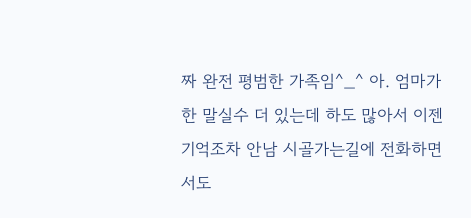짜 완전 평범한 가족임^_^ 아. 엄마가 한 말실수 더 있는데 하도 많아서 이젠 기억조차 안남 시골가는길에 전화하면서도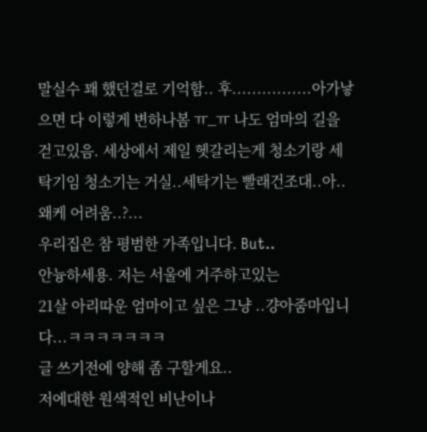말실수 꽤 했던걸로 기억함.. 후................아가낳으면 다 이렇게 변하나봄 ㅠ_ㅠ 나도 엄마의 길을 걷고있음. 세상에서 제일 헷갈리는게 청소기랑 세탁기임 청소기는 거실..세탁기는 빨래건조대..아..왜케 어려움..?...
우리집은 참 평범한 가족입니다. But..
안늉하세용. 저는 서울에 거주하고있는
21살 아리따운 엄마이고 싶은 그냥 ..걍아줌마입니다...ㅋㅋㅋㅋㅋㅋㅋ
글 쓰기전에 양해 좀 구할게요..
저에대한 원색적인 비난이나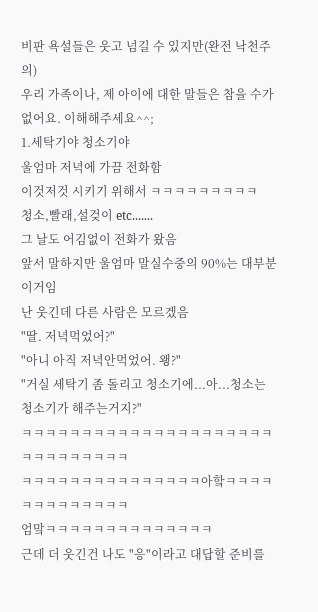비판 욕설들은 웃고 넘길 수 있지만(완전 낙천주의)
우리 가족이나, 제 아이에 대한 말들은 참을 수가 없어요. 이해해주세요^^;
1.세탁기야 청소기야
울엄마 저녁에 가끔 전화함
이것저것 시키기 위해서 ㅋㅋㅋㅋㅋㅋㅋㅋㅋ
청소,빨래,설겆이 etc.......
그 날도 어김없이 전화가 왔음
앞서 말하지만 울엄마 말실수중의 90%는 대부분 이거임
난 웃긴데 다른 사람은 모르겠음
"딸. 저녁먹었어?"
"아니 아직 저녁안먹었어. 왱?"
"거실 세탁기 좀 돌리고 청소기에...아...청소는 청소기가 해주는거지?"
ㅋㅋㅋㅋㅋㅋㅋㅋㅋㅋㅋㅋㅋㅋㅋㅋㅋㅋㅋㅋㅋㅋㅋㅋㅋㅋㅋㅋㅋㅋ
ㅋㅋㅋㅋㅋㅋㅋㅋㅋㅋㅋㅋㅋㅋㅋ아핰ㅋㅋㅋㅋㅋㅋㅋㅋㅋㅋㅋㅋㅋ
엄맠ㅋㅋㅋㅋㅋㅋㅋㅋㅋㅋㅋㅋㅋㅋ
근데 더 웃긴건 나도 "응"이라고 대답할 준비를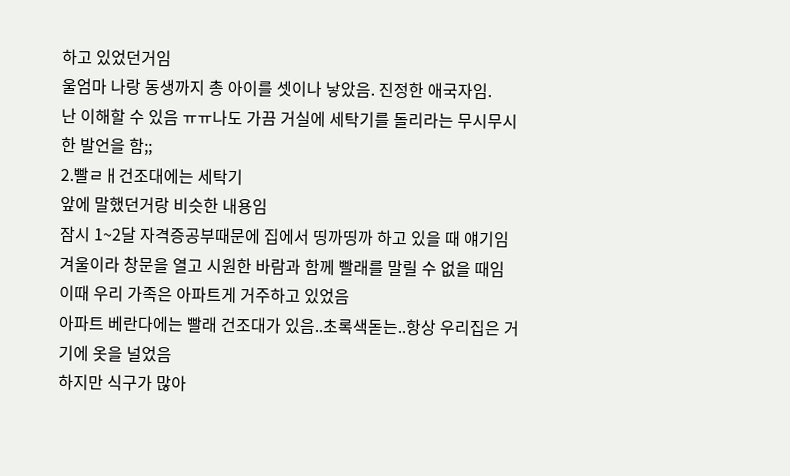하고 있었던거임
울엄마 나랑 동생까지 총 아이를 셋이나 낳았음. 진정한 애국자임.
난 이해할 수 있음 ㅠㅠ나도 가끔 거실에 세탁기를 돌리라는 무시무시한 발언을 함;;
2.빨ㄹㅐ건조대에는 세탁기
앞에 말했던거랑 비슷한 내용임
잠시 1~2달 자격증공부때문에 집에서 띵까띵까 하고 있을 때 얘기임
겨울이라 창문을 열고 시원한 바람과 함께 빨래를 말릴 수 없을 때임
이때 우리 가족은 아파트게 거주하고 있었음
아파트 베란다에는 빨래 건조대가 있음..초록색돋는..항상 우리집은 거기에 옷을 널었음
하지만 식구가 많아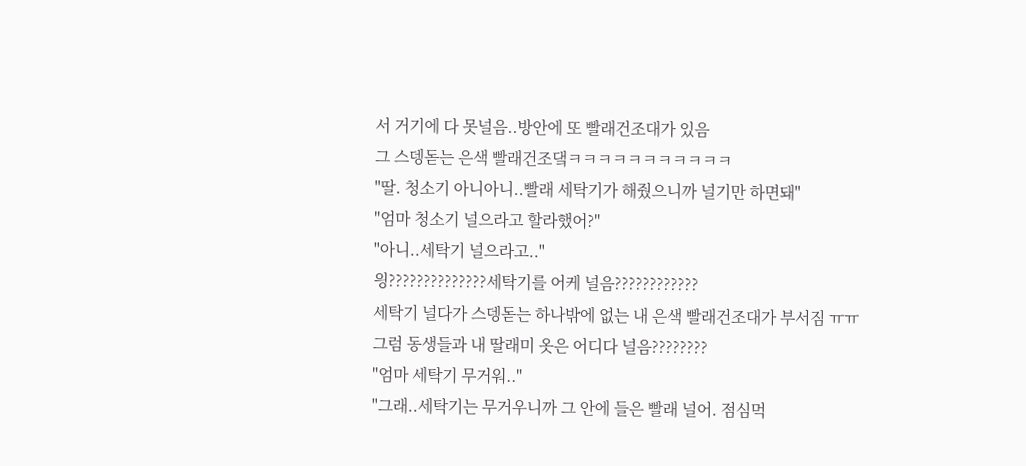서 거기에 다 못널음..방안에 또 빨래건조대가 있음
그 스뎅돋는 은색 빨래건조댘ㅋㅋㅋㅋㅋㅋㅋㅋㅋㅋㅋ
"딸. 청소기 아니아니..빨래 세탁기가 해줬으니까 널기만 하면돼"
"엄마 청소기 널으라고 할라했어?"
"아니..세탁기 널으라고.."
읭??????????????세탁기를 어케 널음????????????
세탁기 널다가 스뎅돋는 하나밖에 없는 내 은색 빨래건조대가 부서짐 ㅠㅠ
그럼 동생들과 내 딸래미 옷은 어디다 널음????????
"엄마 세탁기 무거워.."
"그래..세탁기는 무거우니까 그 안에 들은 빨래 널어. 점심먹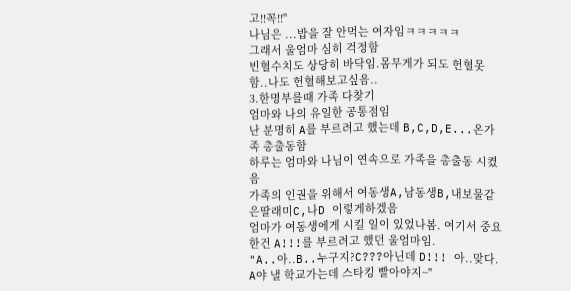고!!꼭!!"
나님은 ...밥을 잘 안먹는 여자임ㅋㅋㅋㅋㅋ
그래서 울엄마 심히 걱정함
빈혈수치도 상당히 바닥임.몸무게가 되도 헌혈못함..나도 헌혈해보고싶음..
3.한명부를때 가족 다찾기
엄마와 나의 유일한 공통점임
난 분명히 A를 부르려고 했는데 B,C,D,E...온가족 총출동함
하루는 엄마와 나님이 연속으로 가족을 총출동 시켰음
가족의 인권을 위해서 여동생A,남동생B,내보물같은딸래미C,나D 이렇게하겠음
엄마가 여동생에게 시킬 일이 있었나봄. 여기서 중요한건 A!!!를 부르려고 했던 울엄마임.
"A..아..B..누구지?C???아닌데 D!!! 아..맞다. A야 낼 학교가는데 스타킹 빨아야지~"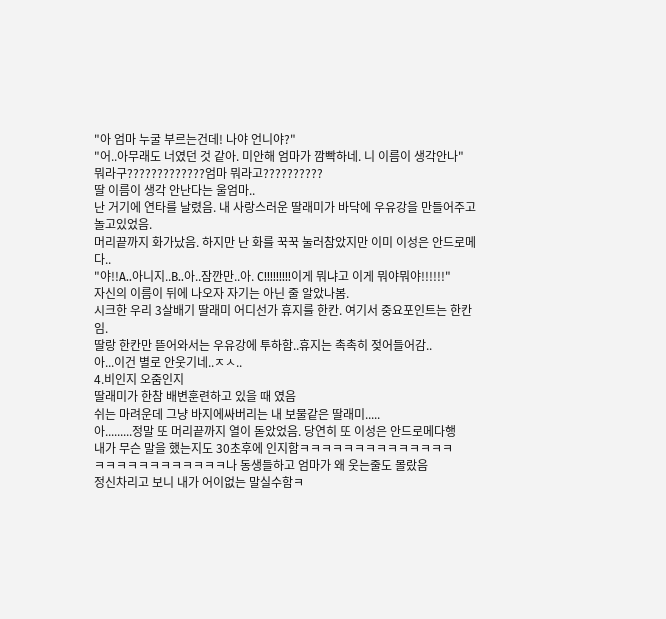"아 엄마 누굴 부르는건데! 나야 언니야?"
"어..아무래도 너였던 것 같아. 미안해 엄마가 깜빡하네. 니 이름이 생각안나"
뭐라구?????????????엄마 뭐라고??????????
딸 이름이 생각 안난다는 울엄마..
난 거기에 연타를 날렸음. 내 사랑스러운 딸래미가 바닥에 우유강을 만들어주고 놀고있었음.
머리끝까지 화가났음. 하지만 난 화를 꾹꾹 눌러참았지만 이미 이성은 안드로메다..
"야!!A..아니지..B..아..잠깐만..아. C!!!!!!!!!이게 뭐냐고 이게 뭐야뭐야!!!!!!"
자신의 이름이 뒤에 나오자 자기는 아닌 줄 알았나봄.
시크한 우리 3살배기 딸래미 어디선가 휴지를 한칸. 여기서 중요포인트는 한칸임.
딸랑 한칸만 뜯어와서는 우유강에 투하함..휴지는 촉촉히 젖어들어감..
아...이건 별로 안웃기네..ㅈㅅ..
4.비인지 오줌인지
딸래미가 한참 배변훈련하고 있을 때 였음
쉬는 마려운데 그냥 바지에싸버리는 내 보물같은 딸래미.....
아.........정말 또 머리끝까지 열이 돋았었음. 당연히 또 이성은 안드로메다행
내가 무슨 말을 했는지도 30초후에 인지함ㅋㅋㅋㅋㅋㅋㅋㅋㅋㅋㅋㅋㅋㅋ
ㅋㅋㅋㅋㅋㅋㅋㅋㅋㅋㅋㅋ나 동생들하고 엄마가 왜 웃는줄도 몰랐음
정신차리고 보니 내가 어이없는 말실수함ㅋ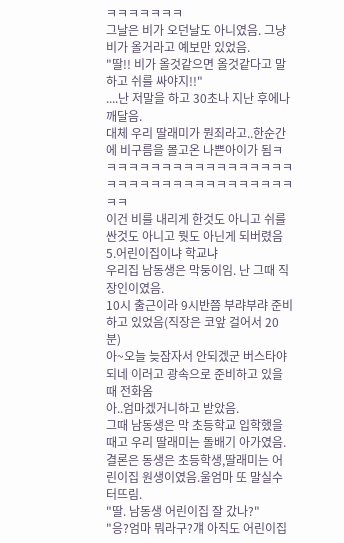ㅋㅋㅋㅋㅋㅋㅋ
그날은 비가 오던날도 아니였음. 그냥 비가 올거라고 예보만 있었음.
"딸!! 비가 올것같으면 올것같다고 말하고 쉬를 싸야지!!"
....난 저말을 하고 30초나 지난 후에나 깨달음.
대체 우리 딸래미가 뭔죄라고..한순간에 비구름을 몰고온 나쁜아이가 됨ㅋㅋㅋㅋㅋㅋㅋㅋㅋㅋㅋㅋㅋㅋㅋㅋㅋㅋㅋㅋㅋㅋㅋㅋㅋㅋㅋㅋㅋㅋㅋㅋㅋㅋㅋㅋㅋ
이건 비를 내리게 한것도 아니고 쉬를 싼것도 아니고 뭣도 아닌게 되버렸음
5.어린이집이냐 학교냐
우리집 남동생은 막둥이임. 난 그때 직장인이였음.
10시 출근이라 9시반쯤 부랴부랴 준비하고 있었음(직장은 코앞 걸어서 20분)
아~오늘 늦잠자서 안되겠군 버스타야되네 이러고 광속으로 준비하고 있을때 전화옴
아..엄마겠거니하고 받았음.
그때 남동생은 막 초등학교 입학했을때고 우리 딸래미는 돌배기 아가였음.
결론은 동생은 초등학생,딸래미는 어린이집 원생이였음.울엄마 또 말실수 터뜨림.
"딸. 남동생 어린이집 잘 갔나?"
"응?엄마 뭐라구?걔 아직도 어린이집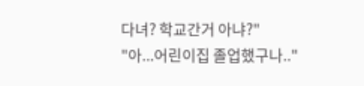다녀? 학교간거 아냐?"
"아...어린이집 졸업했구나.."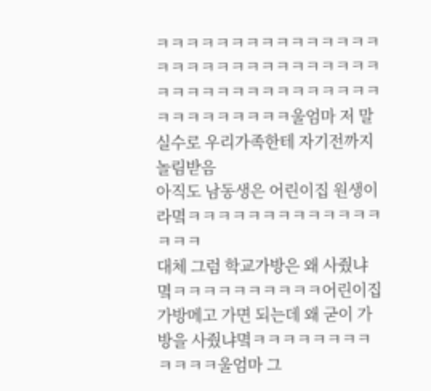ㅋㅋㅋㅋㅋㅋㅋㅋㅋㅋㅋㅋㅋㅋㅋㅋㅋㅋㅋㅋㅋㅋㅋㅋㅋㅋㅋㅋㅋㅋㅋㅋㅋㅋㅋㅋㅋㅋㅋㅋㅋㅋㅋㅋㅋㅋㅋㅋㅋㅋㅋㅋㅋㅋ울엄마 저 말실수로 우리가족한테 자기전까지 놀림받음
아직도 남동생은 어린이집 원생이라몈ㅋㅋㅋㅋㅋㅋㅋㅋㅋㅋㅋㅋㅋㅋㅋㅋ
대체 그럼 학교가방은 왜 사줬냐몈ㅋㅋㅋㅋㅋㅋㅋㅋㅋㅋ어린이집 가방메고 가면 되는데 왜 굳이 가방을 사줬냐몈ㅋㅋㅋㅋㅋㅋㅋㅋㅋㅋㅋㅋ울엄마 그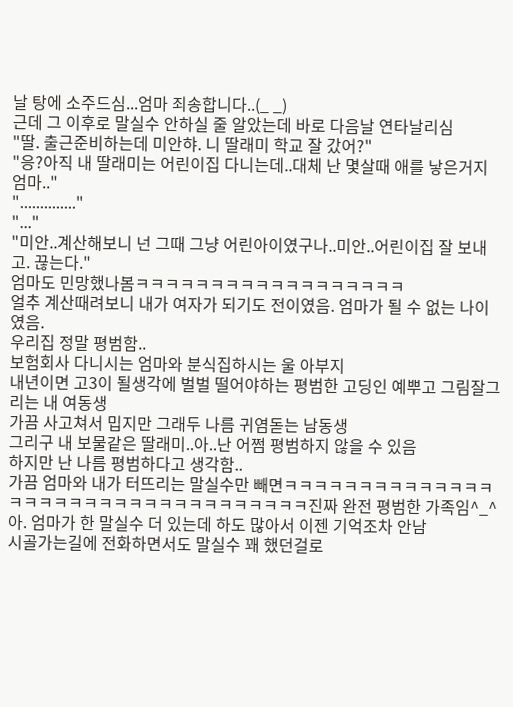날 탕에 소주드심...엄마 죄송합니다..(_ _)
근데 그 이후로 말실수 안하실 줄 알았는데 바로 다음날 연타날리심
"딸. 출근준비하는데 미안햐. 니 딸래미 학교 잘 갔어?"
"응?아직 내 딸래미는 어린이집 다니는데..대체 난 몇살때 애를 낳은거지 엄마.."
".............."
"..."
"미안..계산해보니 넌 그때 그냥 어린아이였구나..미안..어린이집 잘 보내고. 끊는다."
엄마도 민망했나봄ㅋㅋㅋㅋㅋㅋㅋㅋㅋㅋㅋㅋㅋㅋㅋㅋㅋㅋ
얼추 계산때려보니 내가 여자가 되기도 전이였음. 엄마가 될 수 없는 나이였음.
우리집 정말 평범함..
보험회사 다니시는 엄마와 분식집하시는 울 아부지
내년이면 고3이 될생각에 벌벌 떨어야하는 평범한 고딩인 예뿌고 그림잘그리는 내 여동생
가끔 사고쳐서 밉지만 그래두 나름 귀염돋는 남동생
그리구 내 보물같은 딸래미..아..난 어쩜 평범하지 않을 수 있음
하지만 난 나름 평범하다고 생각함..
가끔 엄마와 내가 터뜨리는 말실수만 빼면ㅋㅋㅋㅋㅋㅋㅋㅋㅋㅋㅋㅋㅋㅋㅋㅋㅋㅋㅋㅋㅋㅋㅋㅋㅋㅋㅋㅋㅋㅋㅋㅋㅋㅋ진짜 완전 평범한 가족임^_^
아. 엄마가 한 말실수 더 있는데 하도 많아서 이젠 기억조차 안남
시골가는길에 전화하면서도 말실수 꽤 했던걸로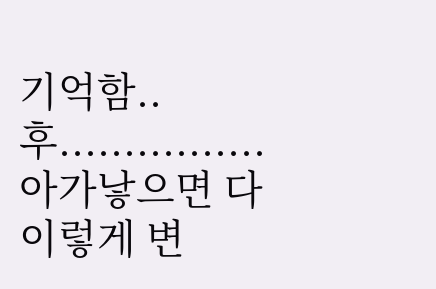기억함..
후................아가낳으면 다 이렇게 변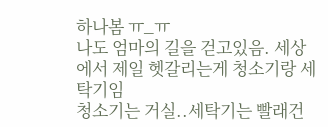하나봄 ㅠ_ㅠ
나도 엄마의 길을 걷고있음. 세상에서 제일 헷갈리는게 청소기랑 세탁기임
청소기는 거실..세탁기는 빨래건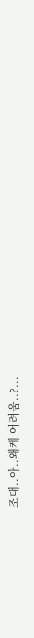조대..아..왜케 어려움..?...